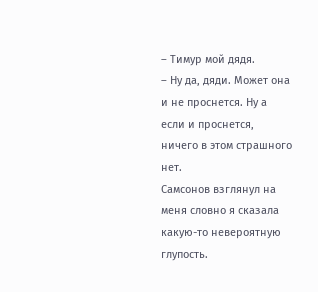– Тимур мой дядя.
– Ну да, дяди. Может она и не проснется. Ну а если и проснется, ничего в этом страшного нет.
Самсонов взглянул на меня словно я сказала какую-то невероятную глупость.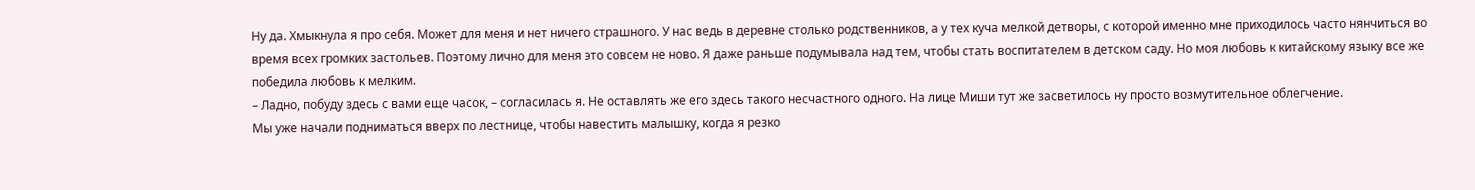Ну да. Хмыкнула я про себя. Может для меня и нет ничего страшного. У нас ведь в деревне столько родственников, а у тех куча мелкой детворы, с которой именно мне приходилось часто нянчиться во время всех громких застольев. Поэтому лично для меня это совсем не ново. Я даже раньше подумывала над тем, чтобы стать воспитателем в детском саду. Но моя любовь к китайскому языку все же победила любовь к мелким.
– Ладно, побуду здесь с вами еще часок, – согласилась я. Не оставлять же его здесь такого несчастного одного. На лице Миши тут же засветилось ну просто возмутительное облегчение.
Мы уже начали подниматься вверх по лестнице, чтобы навестить малышку, когда я резко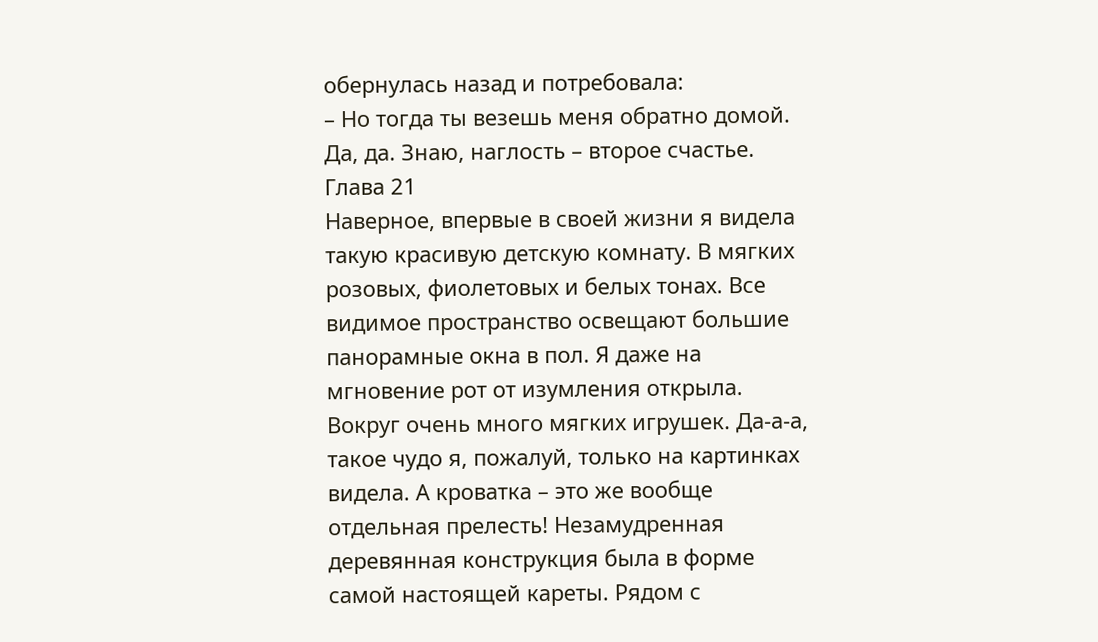обернулась назад и потребовала:
– Но тогда ты везешь меня обратно домой.
Да, да. Знаю, наглость – второе счастье.
Глава 21
Наверное, впервые в своей жизни я видела такую красивую детскую комнату. В мягких розовых, фиолетовых и белых тонах. Все видимое пространство освещают большие панорамные окна в пол. Я даже на мгновение рот от изумления открыла. Вокруг очень много мягких игрушек. Да-а-а, такое чудо я, пожалуй, только на картинках видела. А кроватка – это же вообще отдельная прелесть! Незамудренная деревянная конструкция была в форме самой настоящей кареты. Рядом с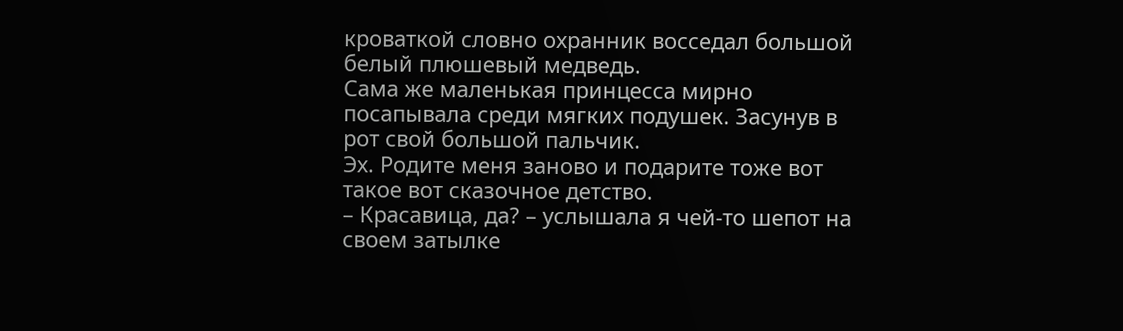кроваткой словно охранник восседал большой белый плюшевый медведь.
Сама же маленькая принцесса мирно посапывала среди мягких подушек. Засунув в рот свой большой пальчик.
Эх. Родите меня заново и подарите тоже вот такое вот сказочное детство.
– Красавица, да? – услышала я чей-то шепот на своем затылке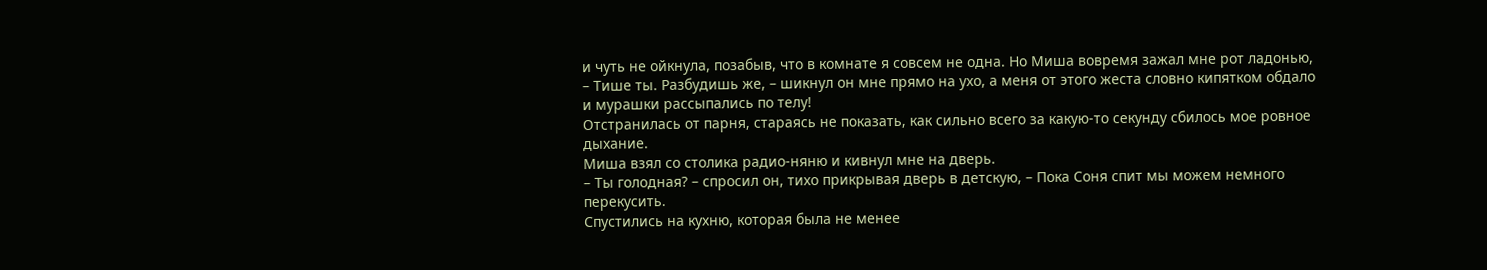и чуть не ойкнула, позабыв, что в комнате я совсем не одна. Но Миша вовремя зажал мне рот ладонью, – Тише ты. Разбудишь же, – шикнул он мне прямо на ухо, а меня от этого жеста словно кипятком обдало и мурашки рассыпались по телу!
Отстранилась от парня, стараясь не показать, как сильно всего за какую-то секунду сбилось мое ровное дыхание.
Миша взял со столика радио-няню и кивнул мне на дверь.
– Ты голодная? – спросил он, тихо прикрывая дверь в детскую, – Пока Соня спит мы можем немного перекусить.
Спустились на кухню, которая была не менее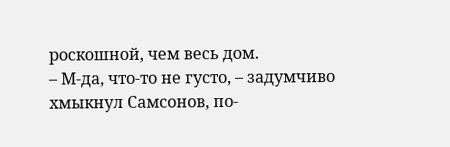роскошной, чем весь дом.
– М-да, что-то не густо, – задумчиво хмыкнул Самсонов, по-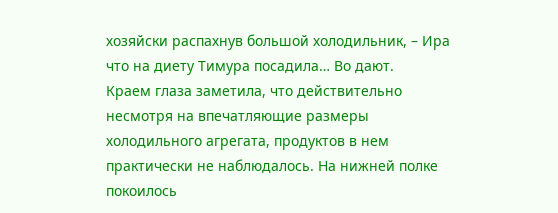хозяйски распахнув большой холодильник, – Ира что на диету Тимура посадила… Во дают.
Краем глаза заметила, что действительно несмотря на впечатляющие размеры холодильного агрегата, продуктов в нем практически не наблюдалось. На нижней полке покоилось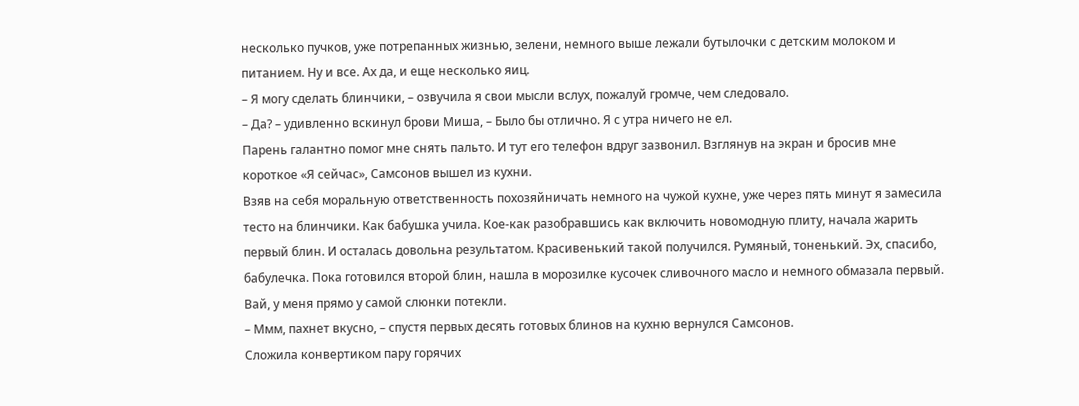несколько пучков, уже потрепанных жизнью, зелени, немного выше лежали бутылочки с детским молоком и питанием. Ну и все. Ах да, и еще несколько яиц.
– Я могу сделать блинчики, – озвучила я свои мысли вслух, пожалуй громче, чем следовало.
– Да? – удивленно вскинул брови Миша, – Было бы отлично. Я с утра ничего не ел.
Парень галантно помог мне снять пальто. И тут его телефон вдруг зазвонил. Взглянув на экран и бросив мне короткое «Я сейчас», Самсонов вышел из кухни.
Взяв на себя моральную ответственность похозяйничать немного на чужой кухне, уже через пять минут я замесила тесто на блинчики. Как бабушка учила. Кое-как разобравшись как включить новомодную плиту, начала жарить первый блин. И осталась довольна результатом. Красивенький такой получился. Румяный, тоненький. Эх, спасибо, бабулечка. Пока готовился второй блин, нашла в морозилке кусочек сливочного масло и немного обмазала первый. Вай, у меня прямо у самой слюнки потекли.
– Ммм, пахнет вкусно, – спустя первых десять готовых блинов на кухню вернулся Самсонов.
Сложила конвертиком пару горячих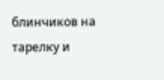блинчиков на тарелку и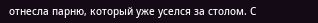отнесла парню, который уже уселся за столом. С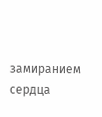замиранием сердца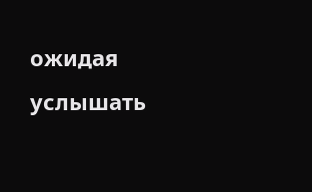ожидая услышать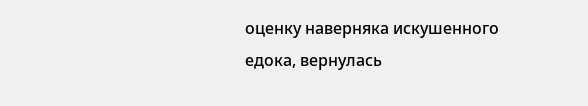оценку наверняка искушенного едока, вернулась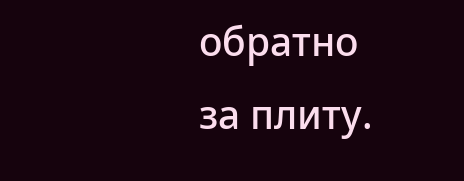обратно за плиту.